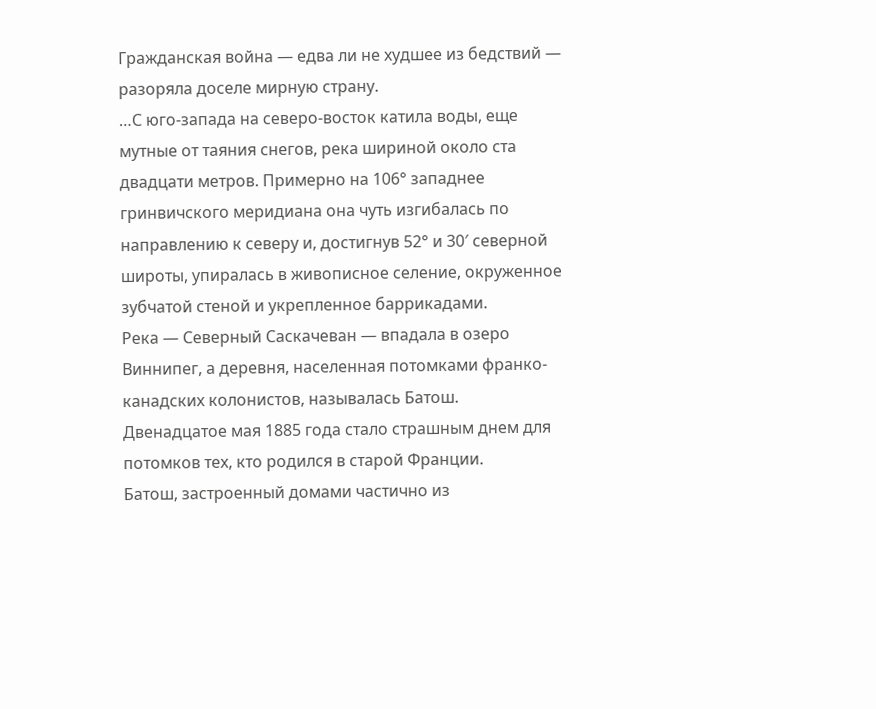Гражданская война — едва ли не худшее из бедствий — разоряла доселе мирную страну.
…С юго-запада на северо-восток катила воды, еще мутные от таяния снегов, река шириной около ста двадцати метров. Примерно на 106° западнее гринвичского меридиана она чуть изгибалась по направлению к северу и, достигнув 52° и 30′ северной широты, упиралась в живописное селение, окруженное зубчатой стеной и укрепленное баррикадами.
Река — Северный Саскачеван — впадала в озеро Виннипег, а деревня, населенная потомками франко-канадских колонистов, называлась Батош.
Двенадцатое мая 1885 года стало страшным днем для потомков тех, кто родился в старой Франции.
Батош, застроенный домами частично из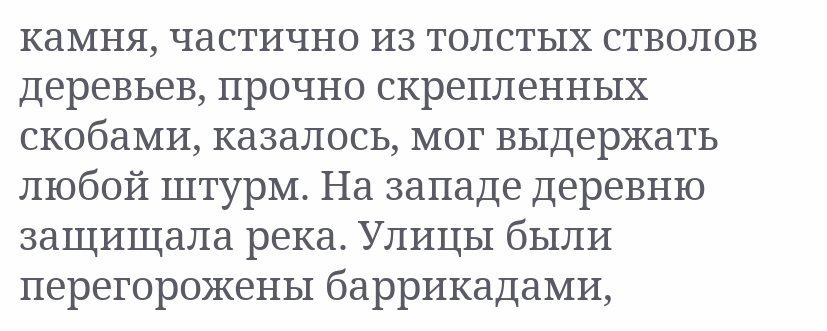камня, частично из толстых стволов деревьев, прочно скрепленных скобами, казалось, мог выдержать любой штурм. На западе деревню защищала река. Улицы были перегорожены баррикадами,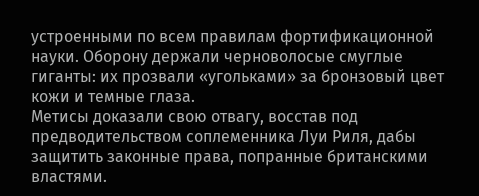устроенными по всем правилам фортификационной науки. Оборону держали черноволосые смуглые гиганты: их прозвали «угольками» за бронзовый цвет кожи и темные глаза.
Метисы доказали свою отвагу, восстав под предводительством соплеменника Луи Риля, дабы защитить законные права, попранные британскими властями.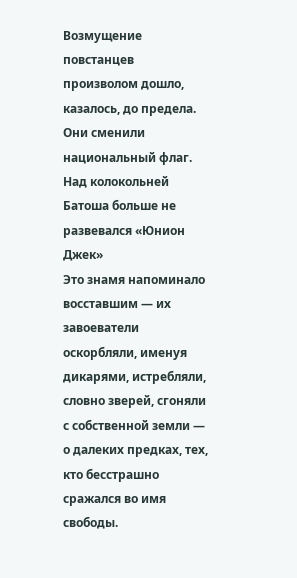Возмущение повстанцев произволом дошло, казалось, до предела. Они сменили национальный флаг. Над колокольней Батоша больше не развевался «Юнион Джек»
Это знамя напоминало восставшим — их завоеватели оскорбляли, именуя дикарями, истребляли, словно зверей, сгоняли с собственной земли — о далеких предках, тех, кто бесстрашно сражался во имя свободы.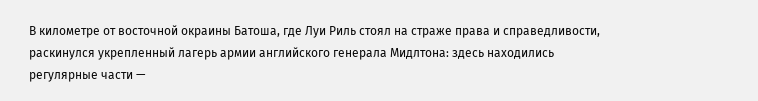В километре от восточной окраины Батоша, где Луи Риль стоял на страже права и справедливости, раскинулся укрепленный лагерь армии английского генерала Мидлтона: здесь находились регулярные части —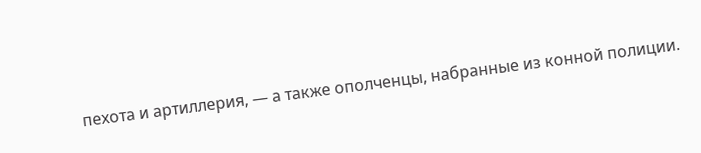пехота и артиллерия, — а также ополченцы, набранные из конной полиции.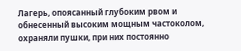Лагерь, опоясанный глубоким рвом и обнесенный высоким мощным частоколом, охраняли пушки, при них постоянно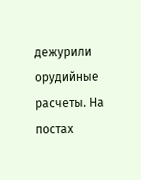дежурили орудийные расчеты. На постах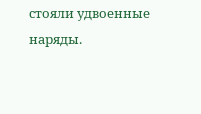стояли удвоенные наряды.